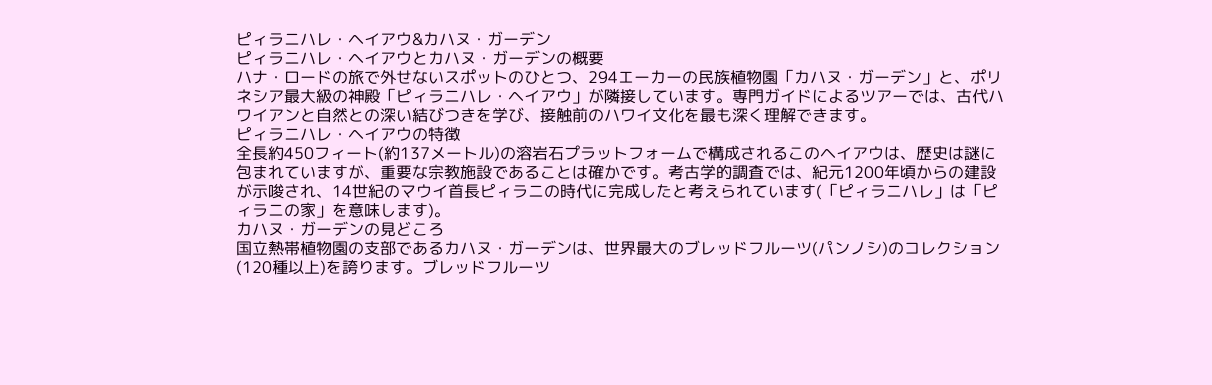ピィラニハレ・ヘイアウ&カハヌ・ガーデン
ピィラニハレ・ヘイアウとカハヌ・ガーデンの概要
ハナ・ロードの旅で外せないスポットのひとつ、294エーカーの民族植物園「カハヌ・ガーデン」と、ポリネシア最大級の神殿「ピィラニハレ・ヘイアウ」が隣接しています。専門ガイドによるツアーでは、古代ハワイアンと自然との深い結びつきを学び、接触前のハワイ文化を最も深く理解できます。
ピィラニハレ・ヘイアウの特徴
全長約450フィート(約137メートル)の溶岩石プラットフォームで構成されるこのヘイアウは、歴史は謎に包まれていますが、重要な宗教施設であることは確かです。考古学的調査では、紀元1200年頃からの建設が示唆され、14世紀のマウイ首長ピィラニの時代に完成したと考えられています(「ピィラニハレ」は「ピィラニの家」を意味します)。
カハヌ・ガーデンの見どころ
国立熱帯植物園の支部であるカハヌ・ガーデンは、世界最大のブレッドフルーツ(パンノシ)のコレクション(120種以上)を誇ります。ブレッドフルーツ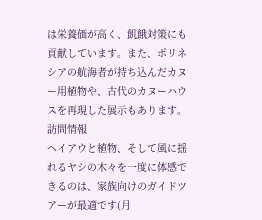は栄養価が高く、飢餓対策にも貢献しています。また、ポリネシアの航海者が持ち込んだカヌー用植物や、古代のカヌーハウスを再現した展示もあります。
訪問情報
ヘイアウと植物、そして風に揺れるヤシの木々を一度に体感できるのは、家族向けのガイドツアーが最適です(月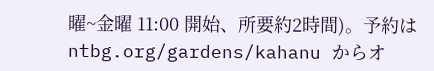曜~金曜 11:00 開始、所要約2時間)。予約は ntbg.org/gardens/kahanu からオ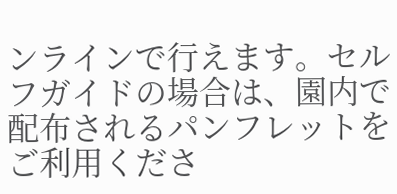ンラインで行えます。セルフガイドの場合は、園内で配布されるパンフレットをご利用くださ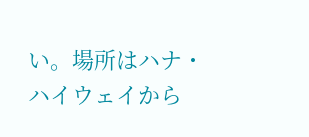い。場所はハナ・ハイウェイから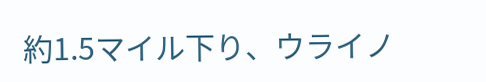約1.5マイル下り、ウライノ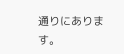通りにあります。